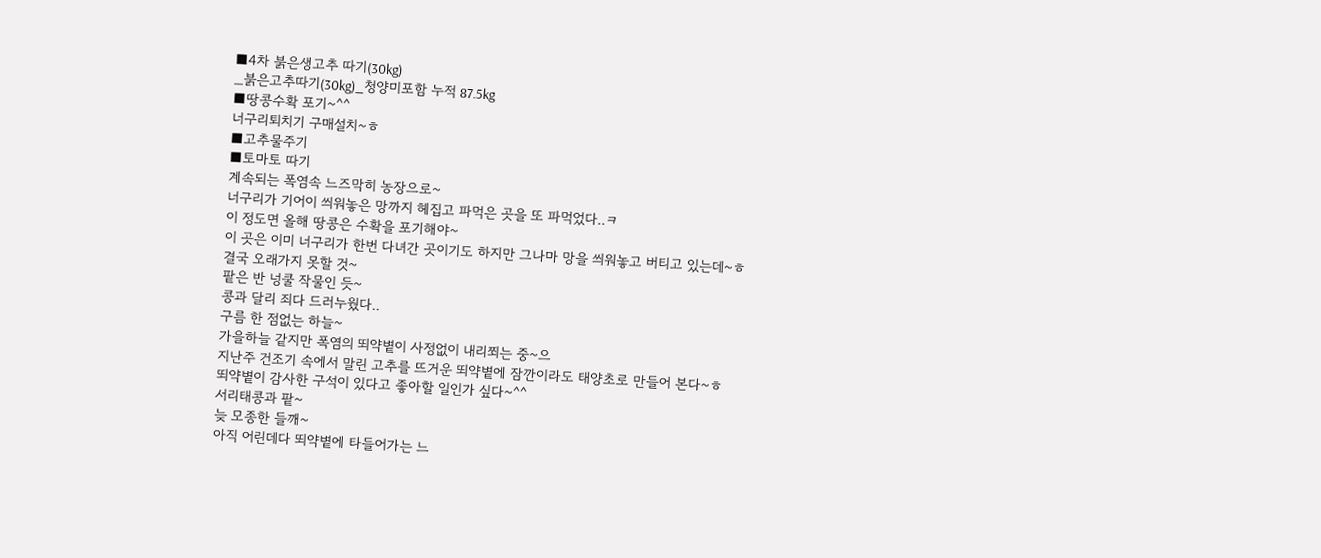■4차 붉은생고추 따기(30kg)
_붉은고추따기(30kg)_청양미포함 누적 87.5kg
■땅콩수확 포기~^^
너구리퇴치기 구매설치~ㅎ
■고추물주기
■토마토 따기
계속되는 폭염속 느즈막히 농장으로~
너구리가 기어이 씌워놓은 망까지 헤집고 파먹은 곳을 또 파먹었다..ㅋ
이 정도면 올해 땅콩은 수확을 포기해야~
이 곳은 이미 너구리가 한번 다녀간 곳이기도 하지만 그나마 망을 씌워놓고 버티고 있는데~ㅎ
결국 오래가지 못할 것~
팥은 반 넝쿨 작물인 듯~
콩과 달리 죄다 드러누웠다..
구름 한 점없는 하늘~
가을하늘 같지만 폭염의 뙤약볕이 사정없이 내리쬐는 중~으
지난주 건조기 속에서 말린 고추를 뜨거운 뙤약볕에 잠깐이라도 태양초로 만들어 본다~ㅎ
뙤약볕이 감사한 구석이 있다고 좋아할 일인가 싶다~^^
서리태콩과 팥~
늦 모종한 들깨~
아직 어린데다 뙤약볕에 타들어가는 느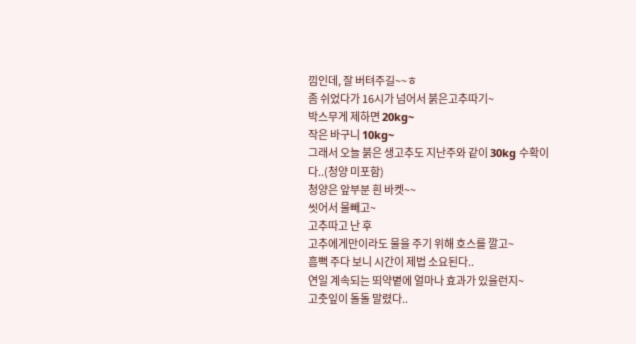낌인데, 잘 버텨주길~~ㅎ
좀 쉬었다가 16시가 넘어서 붉은고추따기~
박스무게 제하면 20kg~
작은 바구니 10kg~
그래서 오늘 붉은 생고추도 지난주와 같이 30kg 수확이다..(청양 미포함)
청양은 앞부분 흰 바켓~~
씻어서 물빼고~
고추따고 난 후
고추에게만이라도 물을 주기 위해 호스를 깔고~
흠뻑 주다 보니 시간이 제법 소요된다..
연일 계속되는 뙤약볕에 얼마나 효과가 있을런지~
고춧잎이 돌돌 말렸다..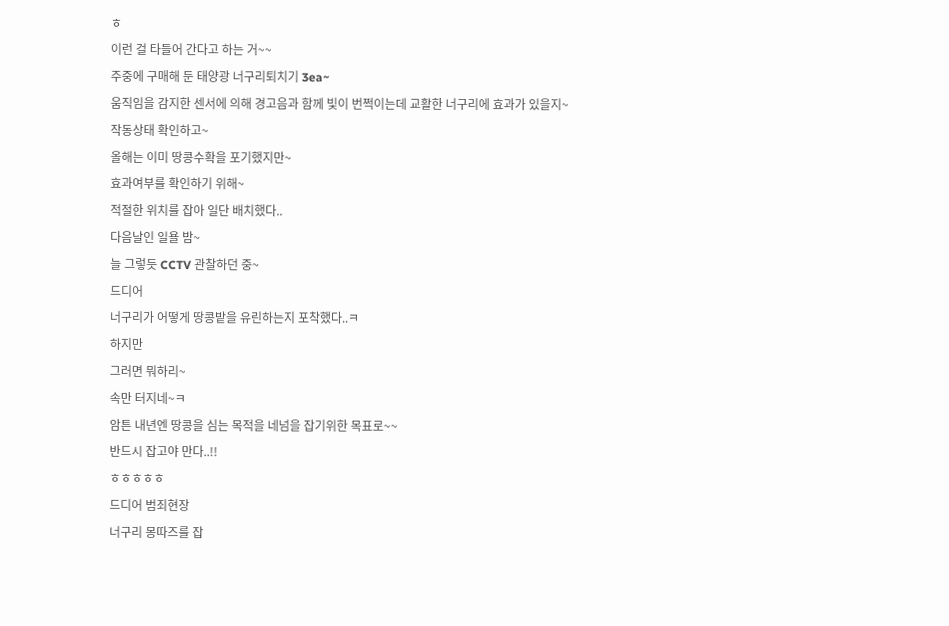ㅎ
이런 걸 타들어 간다고 하는 거~~
주중에 구매해 둔 태양광 너구리퇴치기 3ea~
움직임을 감지한 센서에 의해 경고음과 함께 빛이 번쩍이는데 교활한 너구리에 효과가 있을지~
작동상태 확인하고~
올해는 이미 땅콩수확을 포기했지만~
효과여부를 확인하기 위해~
적절한 위치를 잡아 일단 배치했다..
다음날인 일욜 밤~
늘 그렇듯 CCTV 관찰하던 중~
드디어
너구리가 어떻게 땅콩밭을 유린하는지 포착했다..ㅋ
하지만
그러면 뭐하리~
속만 터지네~ㅋ
암튼 내년엔 땅콩을 심는 목적을 네넘을 잡기위한 목표로~~
반드시 잡고야 만다..!!
ㅎㅎㅎㅎㅎ
드디어 범죄현장
너구리 몽따즈를 잡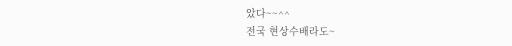았다~~^^
전국 현상수배라도~